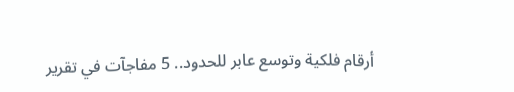أرقام فلكية وتوسع عابر للحدود.. 5 مفاجآت في تقرير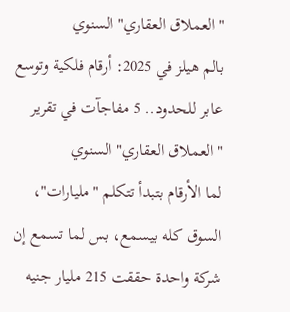"العملاق العقاري" السنوي
بالم هيلز في 2025: أرقام فلكية وتوسع عابر للحدود.. 5 مفاجآت في تقرير "العملاق العقاري" السنوي
لما الأرقام بتبدأ تتكلم "مليارات"، السوق كله بيسمع، بس لما تسمع إن شركة واحدة حققت 215 مليار جنيه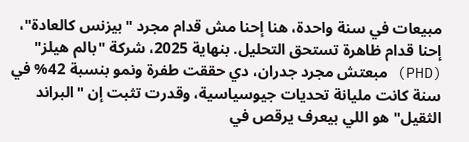مبيعات في سنة واحدة، هنا إحنا مش قدام مجرد "بيزنس كالعادة"، إحنا قدام ظاهرة تستحق التحليل. بنهاية 2025، شركة "بالم هيلز" (PHD) مبعتش مجرد جدران، دي حققت طفرة ونمو بنسبة 42% في سنة كانت مليانة تحديات جيوسياسية، وقدرت تثبت إن "البراند الثقيل" هو اللي بيعرف يرقص في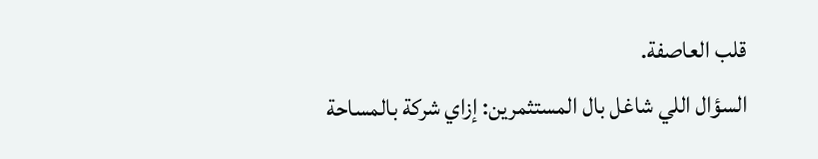قلب العاصفة.
السؤال اللي شاغل بال المستثمرين: إزاي شركة بالمساحة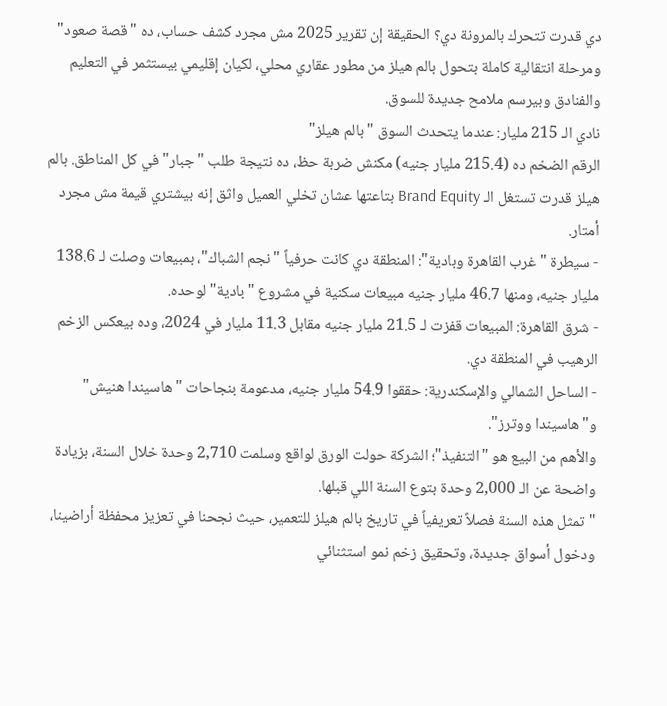دي قدرت تتحرك بالمرونة دي؟ الحقيقة إن تقرير 2025 مش مجرد كشف حساب، ده "قصة صعود" ومرحلة انتقالية كاملة بتحول بالم هيلز من مطور عقاري محلي، لكيان إقليمي بيستثمر في التعليم والفنادق وبيرسم ملامح جديدة للسوق.
نادي الـ 215 مليار: عندما يتحدث السوق "بالم هيلز"
الرقم الضخم ده (215.4 مليار جنيه) مكنش ضربة حظ، ده نتيجة طلب "جبار" في كل المناطق. بالم هيلز قدرت تستغل الـ Brand Equity بتاعتها عشان تخلي العميل واثق إنه بيشتري قيمة مش مجرد أمتار.
- سيطرة "غرب القاهرة وبادية": المنطقة دي كانت حرفياً "نجم الشباك"، بمبيعات وصلت لـ 138.6 مليار جنيه، ومنها 46.7 مليار جنيه مبيعات سكنية في مشروع "بادية" لوحده.
- شرق القاهرة: المبيعات قفزت لـ 21.5 مليار جنيه مقابل 11.3 مليار في 2024، وده بيعكس الزخم الرهيب في المنطقة دي.
- الساحل الشمالي والإسكندرية: حققوا 54.9 مليار جنيه، مدعومة بنجاحات "هاسيندا هنيش" و"هاسيندا ووترز".
والأهم من البيع هو "التنفيذ"؛ الشركة حولت الورق لواقع وسلمت 2,710 وحدة خلال السنة، بزيادة واضحة عن الـ 2,000 وحدة بتوع السنة اللي قبلها.
"تمثل هذه السنة فصلاً تعريفياً في تاريخ بالم هيلز للتعمير، حيث نجحنا في تعزيز محفظة أراضينا، ودخول أسواق جديدة، وتحقيق زخم نمو استثنائي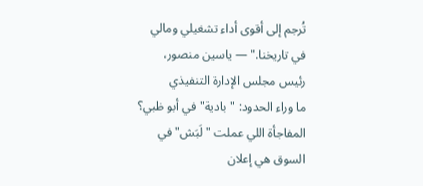تُرجم إلى أقوى أداء تشغيلي ومالي في تاريخنا." — ياسين منصور، رئيس مجلس الإدارة التنفيذي
ما وراء الحدود: "بادية" في أبو ظبي؟
المفاجأة اللي عملت "لَبَش" في السوق هي إعلان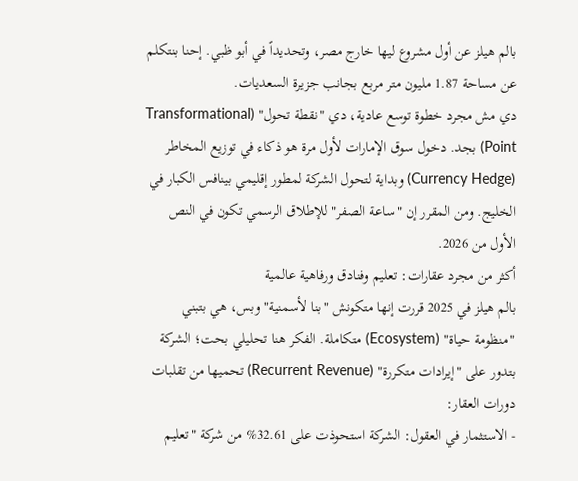بالم هيلز عن أول مشروع ليها خارج مصر، وتحديداً في أبو ظبي. إحنا بنتكلم عن مساحة 1.87 مليون متر مربع بجانب جزيرة السعديات.
دي مش مجرد خطوة توسع عادية، دي "نقطة تحول" (Transformational Point) بجد. دخول سوق الإمارات لأول مرة هو ذكاء في توزيع المخاطر (Currency Hedge) وبداية لتحول الشركة لمطور إقليمي بينافس الكبار في الخليج. ومن المقرر إن "ساعة الصفر" للإطلاق الرسمي تكون في النص الأول من 2026.
أكثر من مجرد عقارات: تعليم وفنادق ورفاهية عالمية
بالم هيلز في 2025 قررت إنها متكونش "بنا لأسمنية" وبس، هي بتبني "منظومة حياة" (Ecosystem) متكاملة. الفكر هنا تحليلي بحت؛ الشركة بتدور على "إيرادات متكررة" (Recurrent Revenue) تحميها من تقلبات دورات العقار:
- الاستثمار في العقول: الشركة استحوذت على 32.61% من شركة "تعليم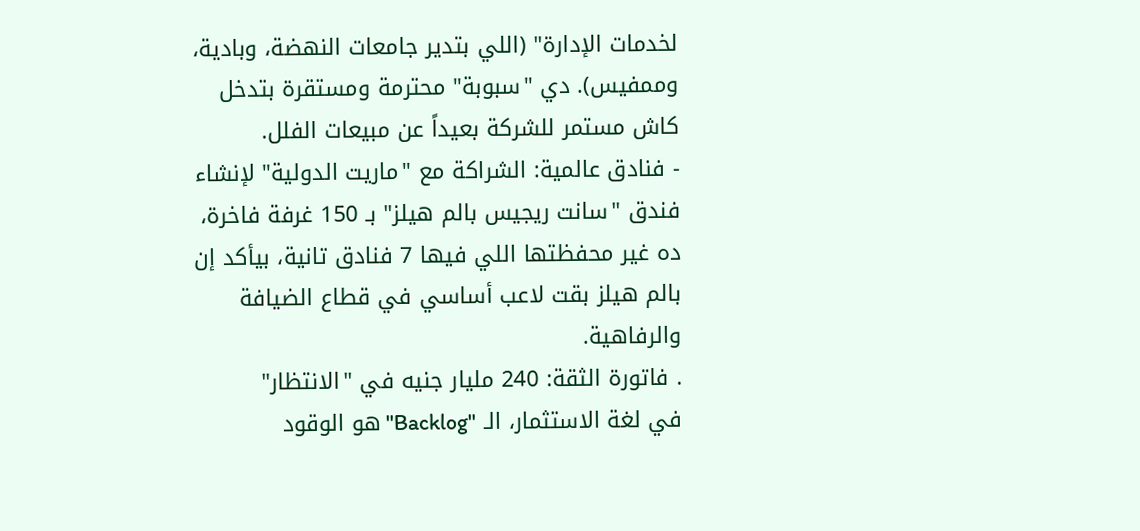لخدمات الإدارة" (اللي بتدير جامعات النهضة، وبادية، وممفيس). دي "سبوبة" محترمة ومستقرة بتدخل كاش مستمر للشركة بعيداً عن مبيعات الفلل.
- فنادق عالمية: الشراكة مع "ماريت الدولية" لإنشاء فندق "سانت ريجيس بالم هيلز" بـ 150 غرفة فاخرة، ده غير محفظتها اللي فيها 7 فنادق تانية، بيأكد إن بالم هيلز بقت لاعب أساسي في قطاع الضيافة والرفاهية.
. فاتورة الثقة: 240 مليار جنيه في "الانتظار"
في لغة الاستثمار، الـ "Backlog" هو الوقود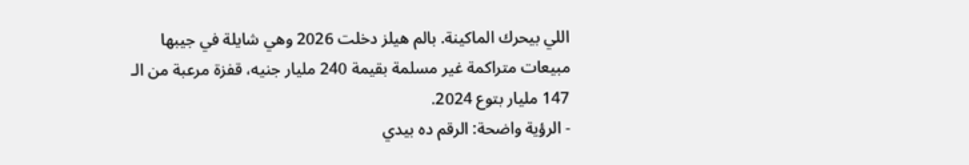اللي بيحرك الماكينة. بالم هيلز دخلت 2026 وهي شايلة في جيبها مبيعات متراكمة غير مسلمة بقيمة 240 مليار جنيه، قفزة مرعبة من الـ 147 مليار بتوع 2024.
- الرؤية واضحة: الرقم ده بيدي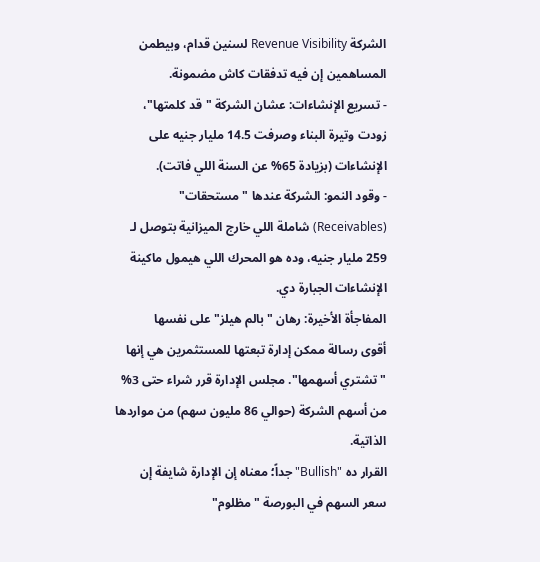الشركة Revenue Visibility لسنين قدام، وبيطمن المساهمين إن فيه تدفقات كاش مضمونة.
- تسريع الإنشاءات: عشان الشركة "قد كلمتها"، زودت وتيرة البناء وصرفت 14.5 مليار جنيه على الإنشاءات (بزيادة 65% عن السنة اللي فاتت).
- وقود النمو: الشركة عندها "مستحقات" (Receivables) شاملة اللي خارج الميزانية بتوصل لـ 259 مليار جنيه، وده هو المحرك اللي هيمول ماكينة الإنشاءات الجبارة دي.
المفاجأة الأخيرة: رهان "بالم هيلز" على نفسها
أقوى رسالة ممكن إدارة تبعتها للمستثمرين هي إنها "تشتري أسهمها". مجلس الإدارة قرر شراء حتى 3% من أسهم الشركة (حوالي 86 مليون سهم) من مواردها الذاتية.
القرار ده "Bullish" جداً؛ معناه إن الإدارة شايفة إن سعر السهم في البورصة "مظلوم"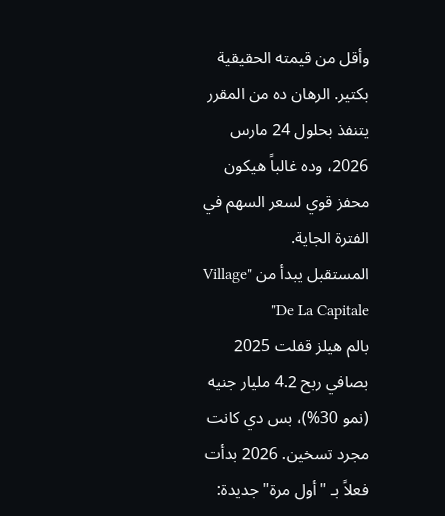وأقل من قيمته الحقيقية بكتير. الرهان ده من المقرر يتنفذ بحلول 24 مارس 2026، وده غالباً هيكون محفز قوي لسعر السهم في الفترة الجاية.
المستقبل يبدأ من "Village De La Capitale"
بالم هيلز قفلت 2025 بصافي ربح 4.2 مليار جنيه (نمو 30%)، بس دي كانت مجرد تسخين. 2026 بدأت فعلاً بـ "أول مرة" جديدة: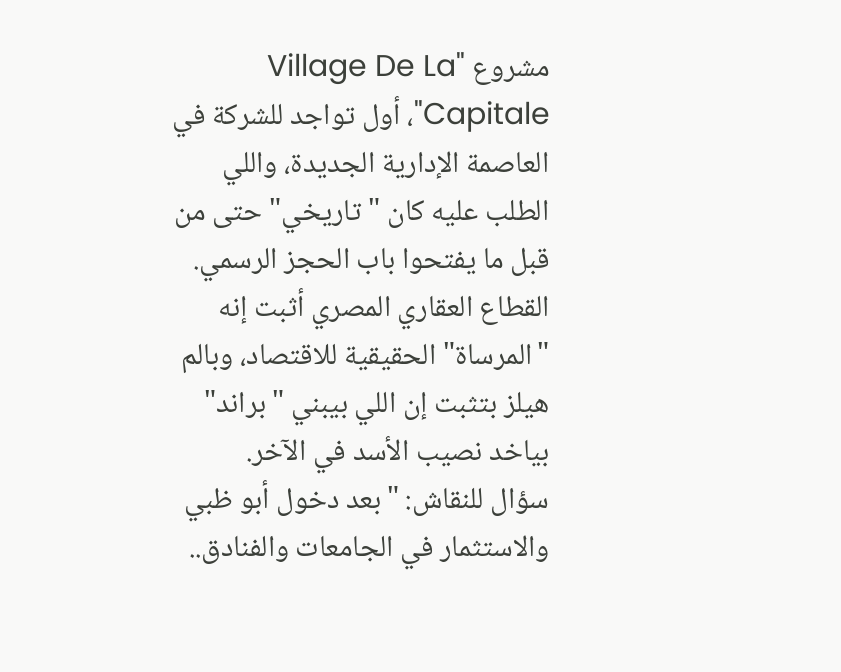مشروع "Village De La Capitale"، أول تواجد للشركة في العاصمة الإدارية الجديدة، واللي الطلب عليه كان "تاريخي" حتى من قبل ما يفتحوا باب الحجز الرسمي.
القطاع العقاري المصري أثبت إنه "المرساة" الحقيقية للاقتصاد، وبالم هيلز بتثبت إن اللي بيبني "براند" بياخد نصيب الأسد في الآخر.
سؤال للنقاش: "بعد دخول أبو ظبي والاستثمار في الجامعات والفنادق..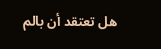هل تعتقد أن بالم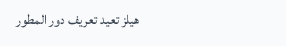هيلز تعيد تعريف دور المطور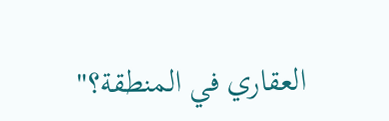العقاري في المنطقة؟"